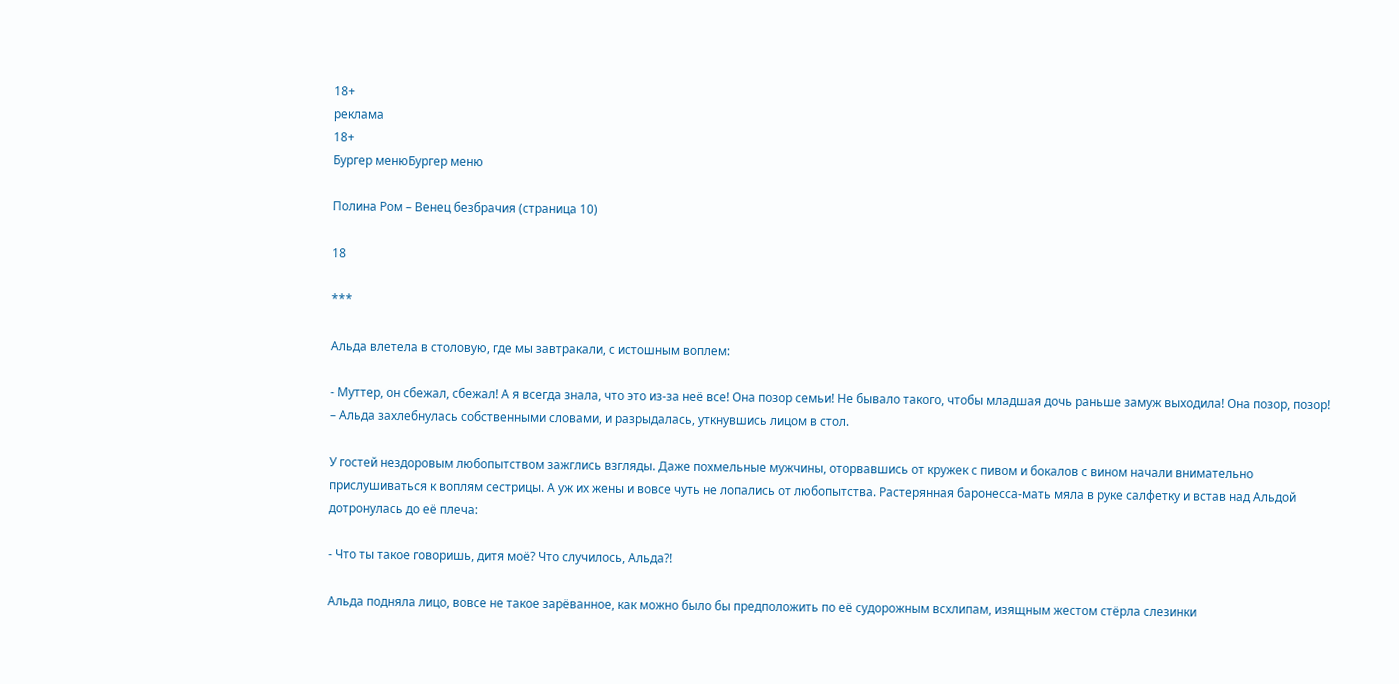18+
реклама
18+
Бургер менюБургер меню

Полина Ром – Венец безбрачия (страница 10)

18

***

Альда влетела в столовую, где мы завтракали, с истошным воплем:

- Муттер, он сбежал, сбежал! А я всегда знала, что это из-за неё все! Она позор семьи! Не бывало такого, чтобы младшая дочь раньше замуж выходила! Она позор, позор! – Альда захлебнулась собственными словами, и разрыдалась, уткнувшись лицом в стол.

У гостей нездоровым любопытством зажглись взгляды. Даже похмельные мужчины, оторвавшись от кружек с пивом и бокалов с вином начали внимательно прислушиваться к воплям сестрицы. А уж их жены и вовсе чуть не лопались от любопытства. Растерянная баронесса-мать мяла в руке салфетку и встав над Альдой дотронулась до её плеча:

- Что ты такое говоришь, дитя моё? Что случилось, Альда?!

Альда подняла лицо, вовсе не такое зарёванное, как можно было бы предположить по её судорожным всхлипам, изящным жестом стёрла слезинки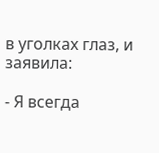в уголках глаз, и заявила:

- Я всегда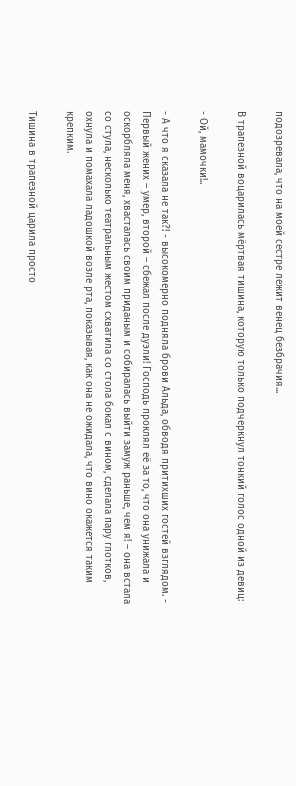подозревала, что на моей сестре лежит венец безбрачия...

В трапезной воцарилась мёртвая тишина, которую только подчеркнул тонкий голос одной из девиц:

- Ой, мамочки!..

- А что я сказала не так?! - высокомерно подняла брови Альда, обводя притихших гостей взглядом. - Первый жених – умер, второй – сбежал после дуэли! Господь проклял её за то, что она унижала и оскорбляла меня, хвасталась своим приданым и собиралась выйти замуж раньше, чем я! – она встала со стула, несколько театральным жестом схватила со стола бокал с вином, сделала пару глотков, охнула и помахала ладошкой возле рта, показывая, как она не ожидала, что вино окажется таким крепким.

Тишина в трапезной царила просто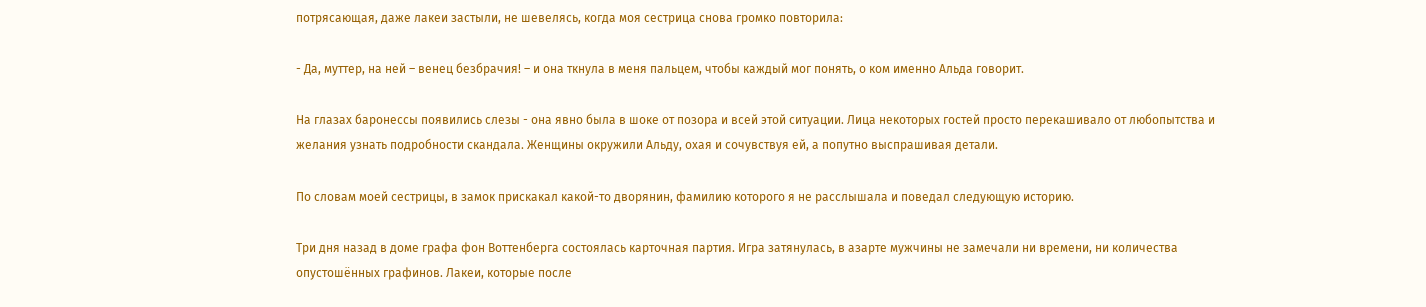потрясающая, даже лакеи застыли, не шевелясь, когда моя сестрица снова громко повторила:

- Да, муттер, на ней – венец безбрачия! – и она ткнула в меня пальцем, чтобы каждый мог понять, о ком именно Альда говорит.

На глазах баронессы появились слезы - она явно была в шоке от позора и всей этой ситуации. Лица некоторых гостей просто перекашивало от любопытства и желания узнать подробности скандала. Женщины окружили Альду, охая и сочувствуя ей, а попутно выспрашивая детали.

По словам моей сестрицы, в замок прискакал какой-то дворянин, фамилию которого я не расслышала и поведал следующую историю.

Три дня назад в доме графа фон Воттенберга состоялась карточная партия. Игра затянулась, в азарте мужчины не замечали ни времени, ни количества опустошённых графинов. Лакеи, которые после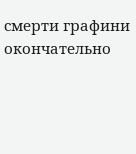смерти графини окончательно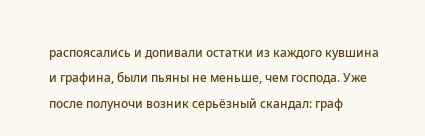распоясались и допивали остатки из каждого кувшина и графина, были пьяны не меньше, чем господа. Уже после полуночи возник серьёзный скандал: граф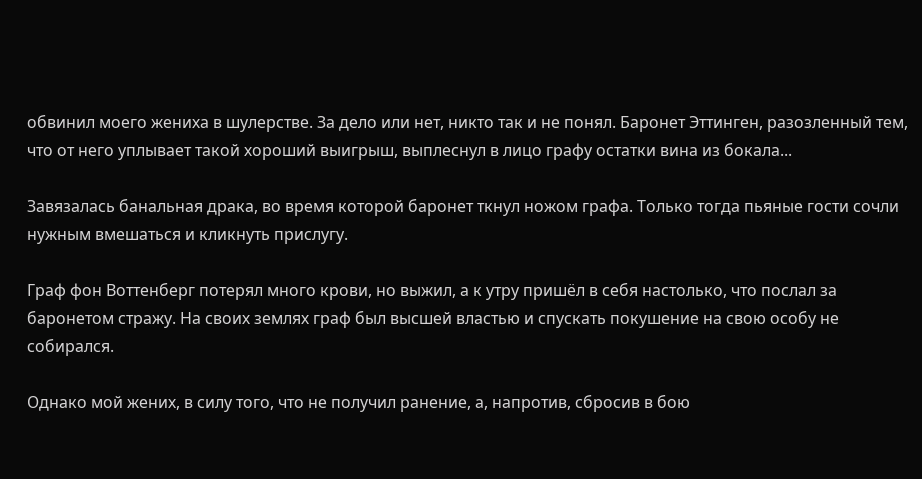обвинил моего жениха в шулерстве. За дело или нет, никто так и не понял. Баронет Эттинген, разозленный тем, что от него уплывает такой хороший выигрыш, выплеснул в лицо графу остатки вина из бокала...

Завязалась банальная драка, во время которой баронет ткнул ножом графа. Только тогда пьяные гости сочли нужным вмешаться и кликнуть прислугу.

Граф фон Воттенберг потерял много крови, но выжил, а к утру пришёл в себя настолько, что послал за баронетом стражу. На своих землях граф был высшей властью и спускать покушение на свою особу не собирался.

Однако мой жених, в силу того, что не получил ранение, а, напротив, сбросив в бою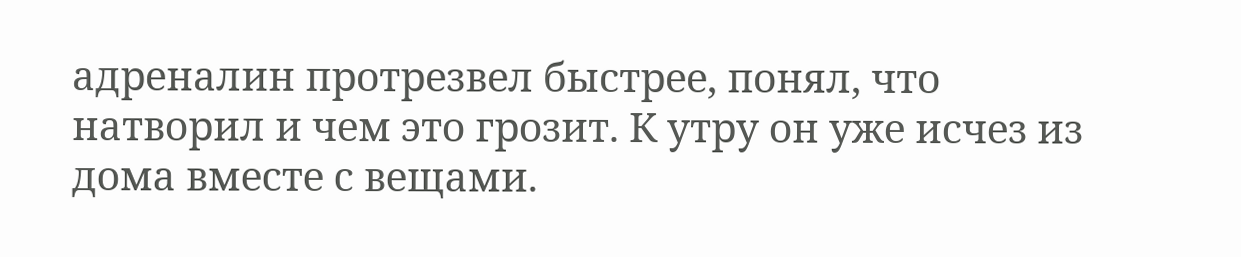адреналин протрезвел быстрее, понял, что натворил и чем это грозит. К утру он уже исчез из дома вместе с вещами.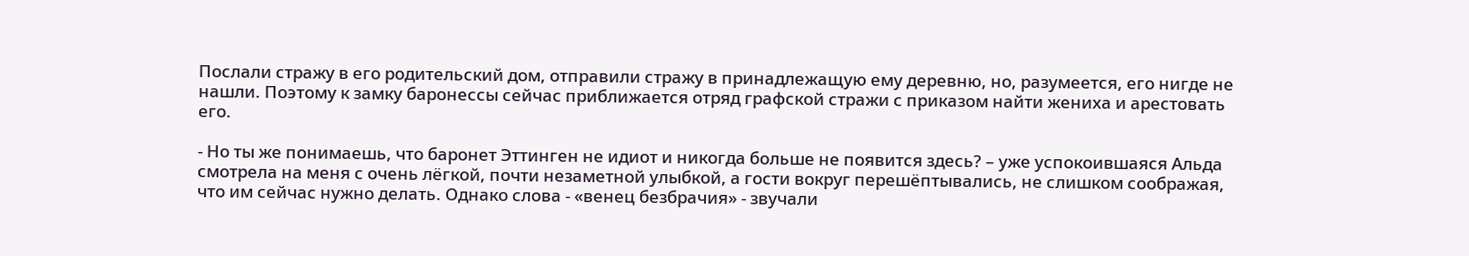Послали стражу в его родительский дом, отправили стражу в принадлежащую ему деревню, но, разумеется, его нигде не нашли. Поэтому к замку баронессы сейчас приближается отряд графской стражи с приказом найти жениха и арестовать его.

- Но ты же понимаешь, что баронет Эттинген не идиот и никогда больше не появится здесь? – уже успокоившаяся Альда смотрела на меня с очень лёгкой, почти незаметной улыбкой, а гости вокруг перешёптывались, не слишком соображая, что им сейчас нужно делать. Однако слова - «венец безбрачия» - звучали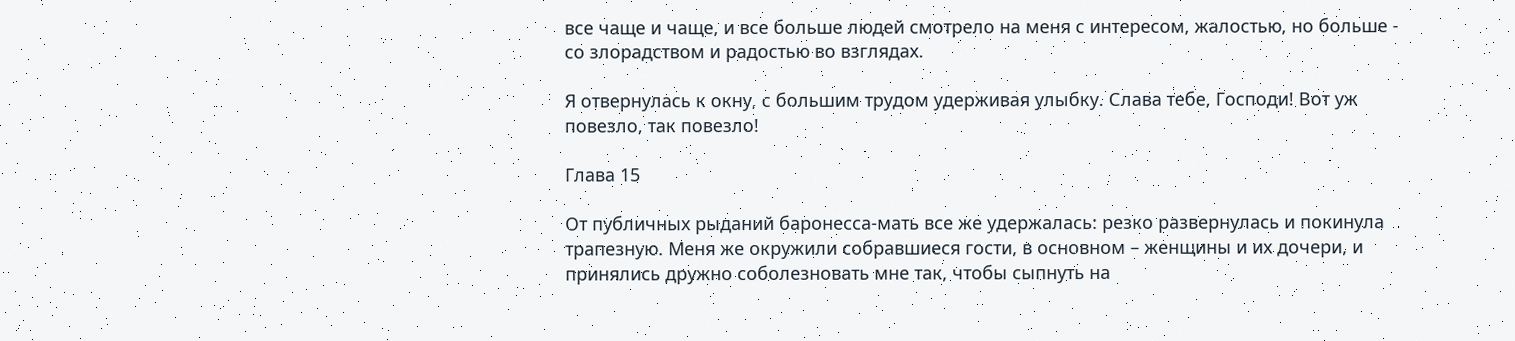все чаще и чаще, и все больше людей смотрело на меня с интересом, жалостью, но больше - со злорадством и радостью во взглядах.

Я отвернулась к окну, с большим трудом удерживая улыбку. Слава тебе, Господи! Вот уж повезло, так повезло!

Глава 15

От публичных рыданий баронесса-мать все же удержалась: резко развернулась и покинула трапезную. Меня же окружили собравшиеся гости, в основном – женщины и их дочери, и принялись дружно соболезновать мне так, чтобы сыпнуть на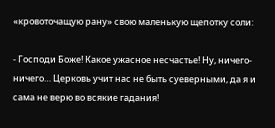«кровоточащую рану» свою маленькую щепотку соли:

- Господи Боже! Какое ужасное несчастье! Ну, ничего-ничего… Церковь учит нас не быть суеверными, да я и сама не верю во всякие гадания!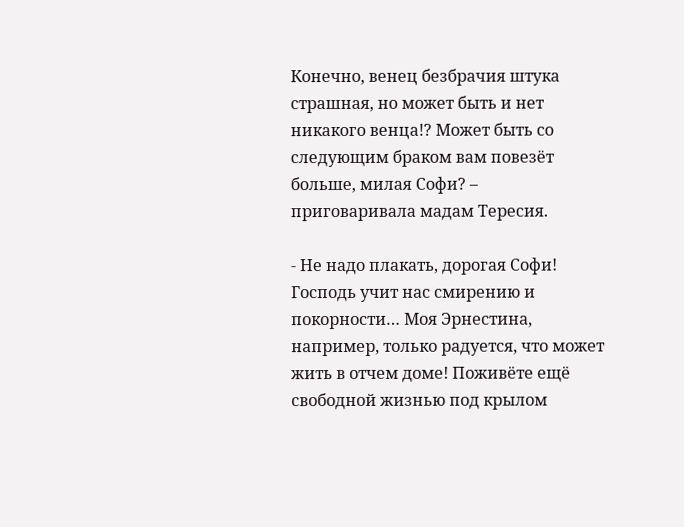Конечно, венец безбрачия штука страшная, но может быть и нет никакого венца!? Может быть со следующим браком вам повезёт больше, милая Софи? – приговаривала мадам Тересия.

- Не надо плакать, дорогая Софи! Господь учит нас смирению и покорности… Моя Эрнестина, например, только радуется, что может жить в отчем доме! Поживёте ещё свободной жизнью под крылом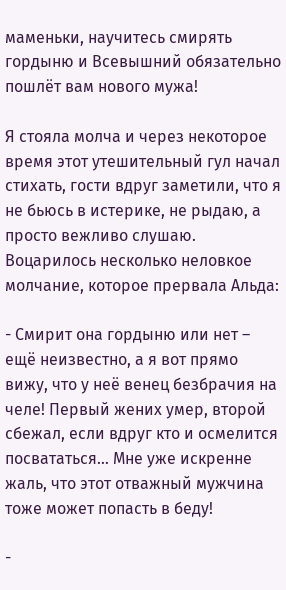маменьки, научитесь смирять гордыню и Всевышний обязательно пошлёт вам нового мужа!

Я стояла молча и через некоторое время этот утешительный гул начал стихать, гости вдруг заметили, что я не бьюсь в истерике, не рыдаю, а просто вежливо слушаю. Воцарилось несколько неловкое молчание, которое прервала Альда:

- Смирит она гордыню или нет – ещё неизвестно, а я вот прямо вижу, что у неё венец безбрачия на челе! Первый жених умер, второй сбежал, если вдруг кто и осмелится посвататься… Мне уже искренне жаль, что этот отважный мужчина тоже может попасть в беду!

-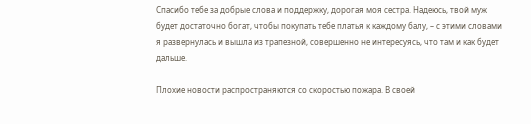Спасибо тебе за добрые слова и поддержку, дорогая моя сестра. Надеюсь, твой муж будет достаточно богат, чтобы покупать тебе платья к каждому балу, – с этими словами я развернулась и вышла из трапезной, совершенно не интересуясь, что там и как будет дальше.

Плохие новости распространяются со скоростью пожара. В своей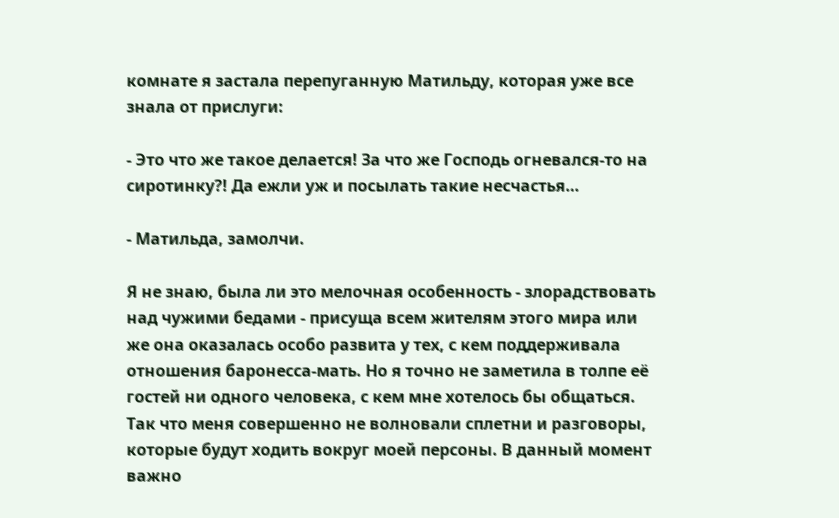комнате я застала перепуганную Матильду, которая уже все знала от прислуги:

- Это что же такое делается! За что же Господь огневался-то на сиротинку?! Да ежли уж и посылать такие несчастья…

- Матильда, замолчи.

Я не знаю, была ли это мелочная особенность - злорадствовать над чужими бедами - присуща всем жителям этого мира или же она оказалась особо развита у тех, с кем поддерживала отношения баронесса-мать. Но я точно не заметила в толпе её гостей ни одного человека, с кем мне хотелось бы общаться. Так что меня совершенно не волновали сплетни и разговоры, которые будут ходить вокруг моей персоны. В данный момент важно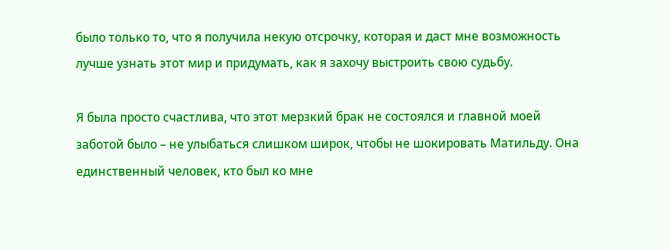было только то, что я получила некую отсрочку, которая и даст мне возможность лучше узнать этот мир и придумать, как я захочу выстроить свою судьбу.

Я была просто счастлива, что этот мерзкий брак не состоялся и главной моей заботой было – не улыбаться слишком широк, чтобы не шокировать Матильду. Она единственный человек, кто был ко мне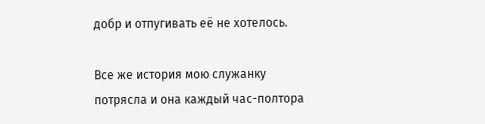добр и отпугивать её не хотелось.

Все же история мою служанку потрясла и она каждый час-полтора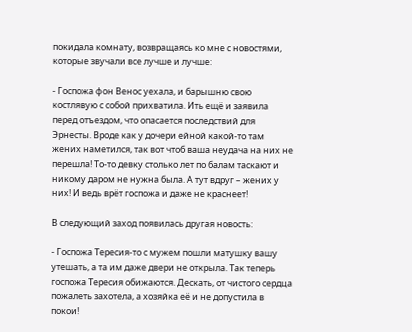покидала комнату, возвращаясь ко мне с новостями, которые звучали все лучше и лучше:

- Госпожа фон Венос уехала, и барышню свою костлявую с собой прихватила. Ить ещё и заявила перед отъездом, что опасается последствий для Эрнесты. Вроде как у дочери ейной какой-то там жених наметился, так вот чтоб ваша неудача на них не перешла! То-то девку столько лет по балам таскают и никому даром не нужна была. А тут вдруг – жених у них! И ведь врёт госпожа и даже не краснеет!

В следующий заход появилась другая новость:

- Госпожа Тересия-то с мужем пошли матушку вашу утешать, а та им даже двери не открыла. Так теперь госпожа Тересия обижаются. Дескать, от чистого сердца пожалеть захотела, а хозяйка её и не допустила в покои!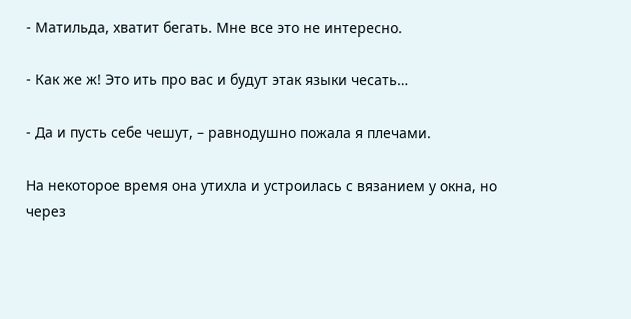- Матильда, хватит бегать. Мне все это не интересно.

- Как же ж! Это ить про вас и будут этак языки чесать…

- Да и пусть себе чешут, – равнодушно пожала я плечами.

На некоторое время она утихла и устроилась с вязанием у окна, но через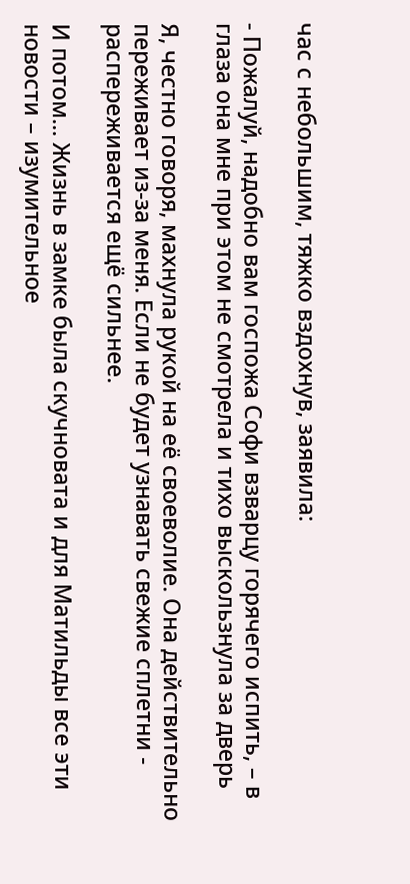час с небольшим, тяжко вздохнув, заявила:

- Пожалуй, надобно вам госпожа Софи взварцу горячего испить, – в глаза она мне при этом не смотрела и тихо выскользнула за дверь

Я, честно говоря, махнула рукой на её своеволие. Она действительно переживает из-за меня. Если не будет узнавать свежие сплетни - распереживается ещё сильнее.

И потом... Жизнь в замке была скучновата и для Матильды все эти новости – изумительное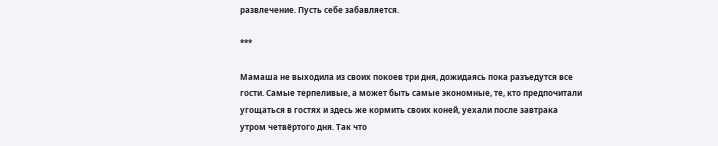развлечение. Пусть себе забавляется.

***

Мамаша не выходила из своих покоев три дня, дожидаясь пока разъедутся все гости. Самые терпеливые, а может быть самые экономные, те, кто предпочитали угощаться в гостях и здесь же кормить своих коней, уехали после завтрака утром четвёртого дня. Так что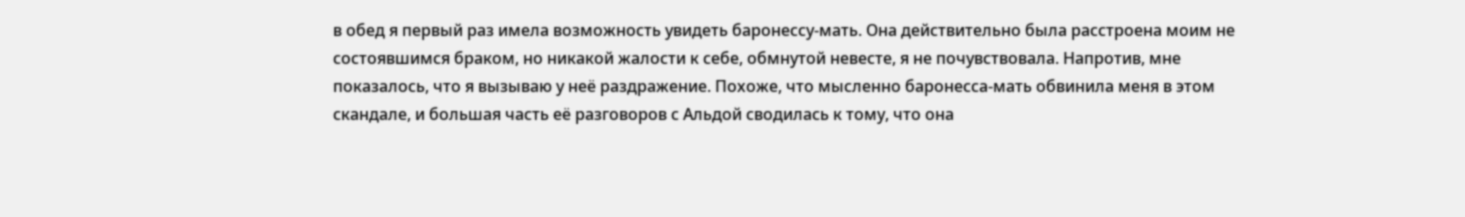в обед я первый раз имела возможность увидеть баронессу-мать. Она действительно была расстроена моим не состоявшимся браком, но никакой жалости к себе, обмнутой невесте, я не почувствовала. Напротив, мне показалось, что я вызываю у неё раздражение. Похоже, что мысленно баронесса-мать обвинила меня в этом скандале, и большая часть её разговоров с Альдой сводилась к тому, что она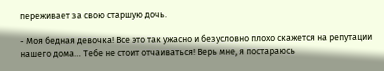переживает за свою старшую дочь.

- Моя бедная девочка! Все это так ужасно и безусловно плохо скажется на репутации нашего дома… Тебе не стоит отчаиваться! Верь мне, я постараюсь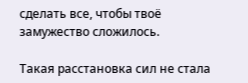сделать все, чтобы твоё замужество сложилось.

Такая расстановка сил не стала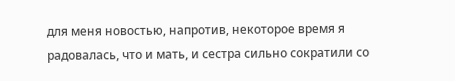для меня новостью, напротив, некоторое время я радовалась, что и мать, и сестра сильно сократили со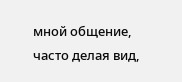мной общение, часто делая вид,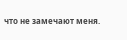что не замечают меня.